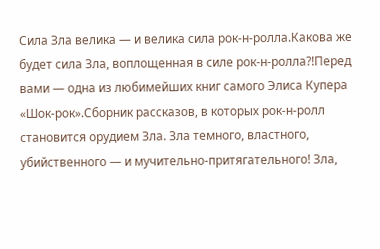Сила Зла велика — и велика сила рок-н-ролла.Какова же будет сила Зла, воплощенная в силе рок-н-ролла?!Перед вами — одна из любимейших книг самого Элиса Купера «Шок-рок».Сборник рассказов, в которых рок-н-ролл становится орудием Зла. Зла темного, властного, убийственного — и мучительно-притягательного! Зла,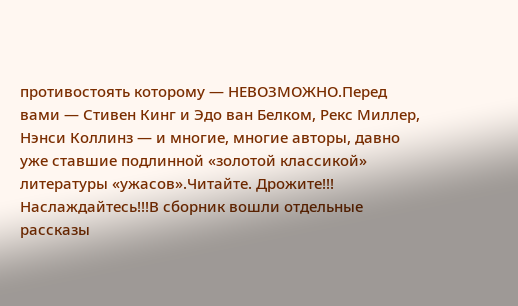противостоять которому — НЕВОЗМОЖНО.Перед вами — Стивен Кинг и Эдо ван Белком, Рекс Миллер, Нэнси Коллинз — и многие, многие авторы, давно уже ставшие подлинной «золотой классикой» литературы «ужасов».Читайте. Дрожите!!! Наслаждайтесь!!!В сборник вошли отдельные рассказы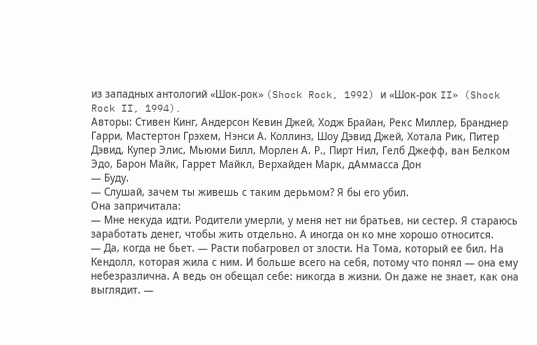из западных антологий «Шок-рок» (Shock Rock, 1992) и «Шок-рок II» (Shock Rock II, 1994).
Авторы: Стивен Кинг, Андерсон Кевин Джей, Ходж Брайан, Рекс Миллер, Бранднер Гарри, Мастертон Грэхем, Нэнси А. Коллинз, Шоу Дэвид Джей, Хотала Рик, Питер Дэвид, Купер Элис, Мьюми Билл, Морлен А. Р., Пирт Нил, Гелб Джефф, ван Белком Эдо, Барон Майк, Гаррет Майкл, Верхайден Марк, дАммасса Дон
— Буду.
— Слушай, зачем ты живешь с таким дерьмом? Я бы его убил.
Она запричитала:
— Мне некуда идти. Родители умерли, у меня нет ни братьев, ни сестер. Я стараюсь заработать денег, чтобы жить отдельно. А иногда он ко мне хорошо относится.
— Да, когда не бьет. — Расти побагровел от злости. На Тома, который ее бил. На Кендолл, которая жила с ним. И больше всего на себя, потому что понял — она ему небезразлична. А ведь он обещал себе: никогда в жизни. Он даже не знает, как она выглядит. —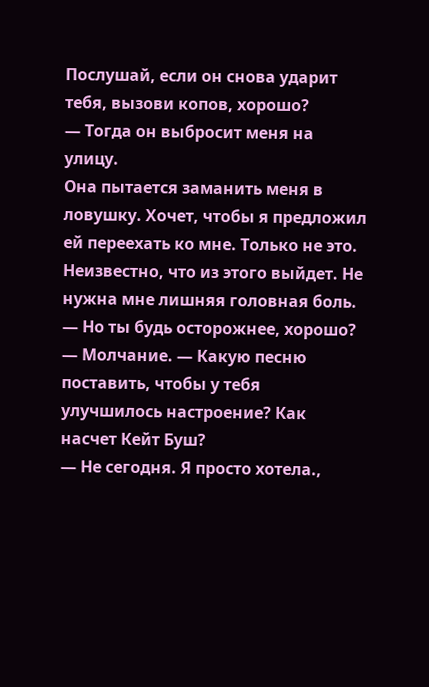Послушай, если он снова ударит тебя, вызови копов, хорошо?
— Тогда он выбросит меня на улицу.
Она пытается заманить меня в ловушку. Хочет, чтобы я предложил ей переехать ко мне. Только не это. Неизвестно, что из этого выйдет. Не нужна мне лишняя головная боль.
— Но ты будь осторожнее, хорошо? — Молчание. — Какую песню поставить, чтобы у тебя улучшилось настроение? Как насчет Кейт Буш?
— Не сегодня. Я просто хотела.,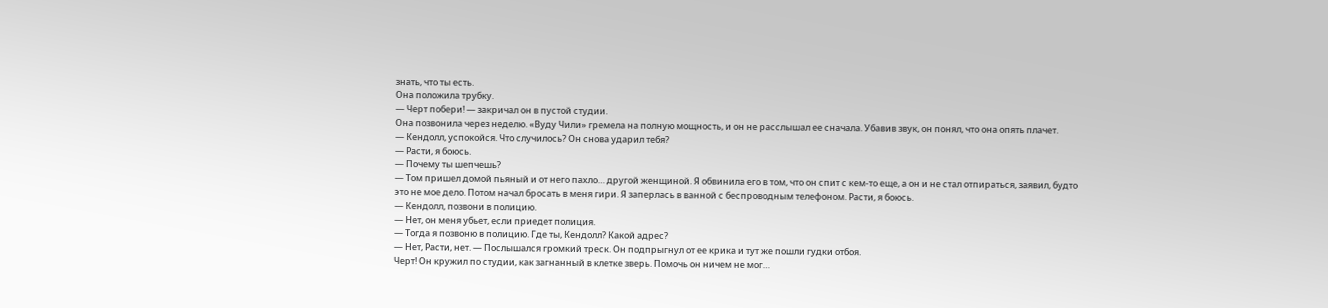знать, что ты есть.
Она положила трубку.
— Черт побери! — закричал он в пустой студии.
Она позвонила через неделю. «Вуду Чили» гремела на полную мощность, и он не расслышал ее сначала. Убавив звук, он понял, что она опять плачет.
— Кендолл, успокойся. Что случилось? Он снова ударил тебя?
— Расти, я боюсь.
— Почему ты шепчешь?
— Том пришел домой пьяный и от него пахло… другой женщиной. Я обвинила его в том, что он спит с кем-то еще, а он и не стал отпираться, заявил, будто это не мое дело. Потом начал бросать в меня гири. Я заперлась в ванной с беспроводным телефоном. Расти, я боюсь.
— Кендолл, позвони в полицию.
— Нет, он меня убьет, если приедет полиция.
— Тогда я позвоню в полицию. Где ты, Кендолл? Какой адрес?
— Нет, Расти, нет. — Послышался громкий треск. Он подпрыгнул от ее крика и тут же пошли гудки отбоя.
Черт! Он кружил по студии, как загнанный в клетке зверь. Помочь он ничем не мог…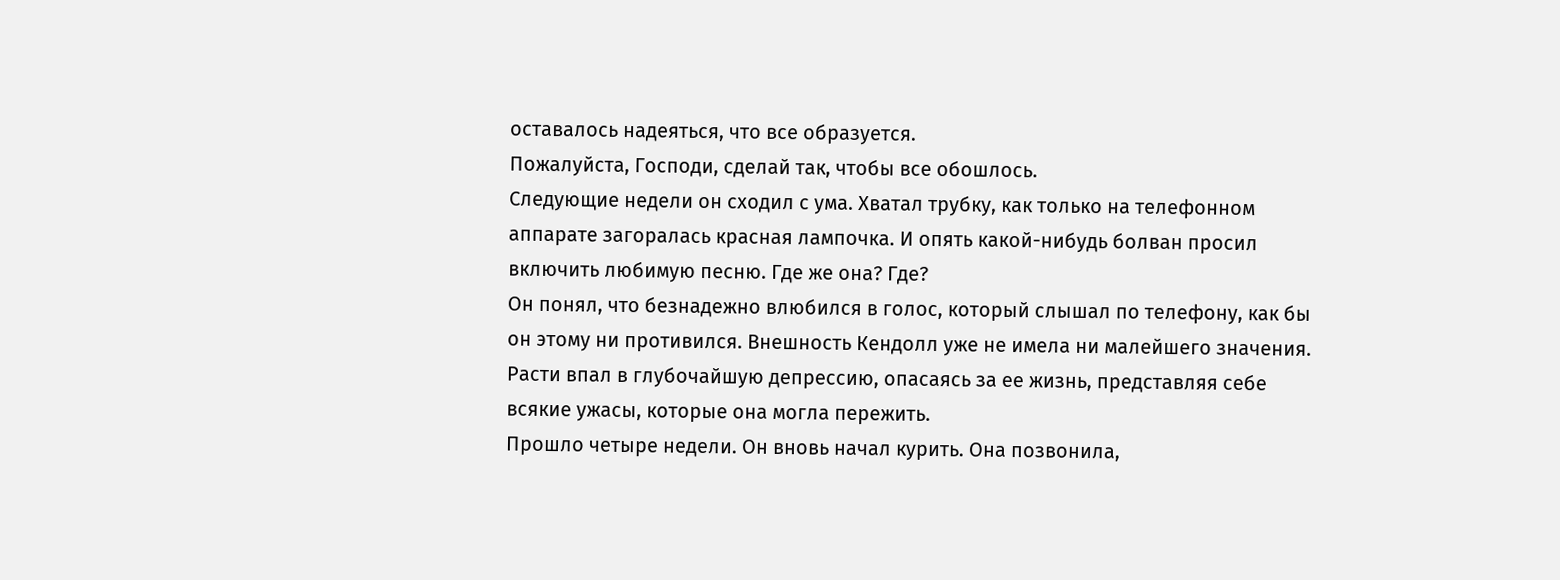оставалось надеяться, что все образуется.
Пожалуйста, Господи, сделай так, чтобы все обошлось.
Следующие недели он сходил с ума. Хватал трубку, как только на телефонном аппарате загоралась красная лампочка. И опять какой-нибудь болван просил включить любимую песню. Где же она? Где?
Он понял, что безнадежно влюбился в голос, который слышал по телефону, как бы он этому ни противился. Внешность Кендолл уже не имела ни малейшего значения.
Расти впал в глубочайшую депрессию, опасаясь за ее жизнь, представляя себе всякие ужасы, которые она могла пережить.
Прошло четыре недели. Он вновь начал курить. Она позвонила,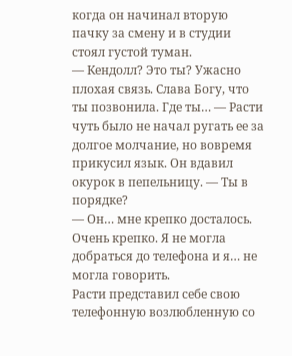когда он начинал вторую пачку за смену и в студии стоял густой туман.
— Кендолл? Это ты? Ужасно плохая связь. Слава Богу, что ты позвонила. Где ты… — Расти чуть было не начал ругать ее за долгое молчание, но вовремя прикусил язык. Он вдавил окурок в пепельницу. — Ты в порядке?
— Он… мне крепко досталось. Очень крепко. Я не могла добраться до телефона и я… не могла говорить.
Расти представил себе свою телефонную возлюбленную со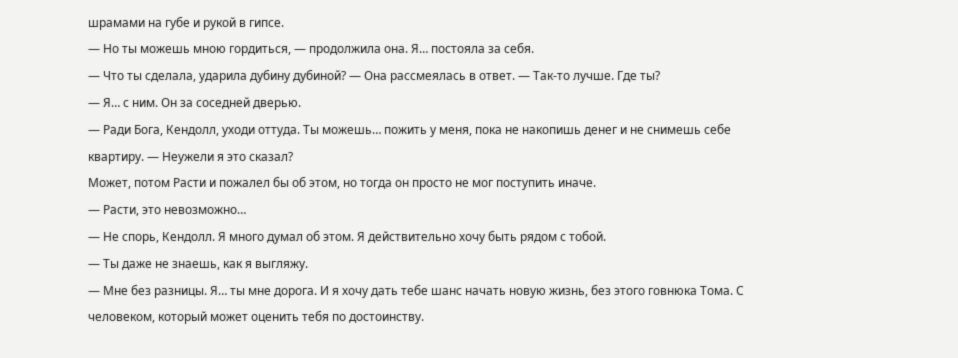шрамами на губе и рукой в гипсе.
— Но ты можешь мною гордиться, — продолжила она. Я… постояла за себя.
— Что ты сделала, ударила дубину дубиной? — Она рассмеялась в ответ. — Так-то лучше. Где ты?
— Я… с ним. Он за соседней дверью.
— Ради Бога, Кендолл, уходи оттуда. Ты можешь… пожить у меня, пока не накопишь денег и не снимешь себе квартиру. — Неужели я это сказал?
Может, потом Расти и пожалел бы об этом, но тогда он просто не мог поступить иначе.
— Расти, это невозможно…
— Не спорь, Кендолл. Я много думал об этом. Я действительно хочу быть рядом с тобой.
— Ты даже не знаешь, как я выгляжу.
— Мне без разницы. Я… ты мне дорога. И я хочу дать тебе шанс начать новую жизнь, без этого говнюка Тома. С человеком, который может оценить тебя по достоинству.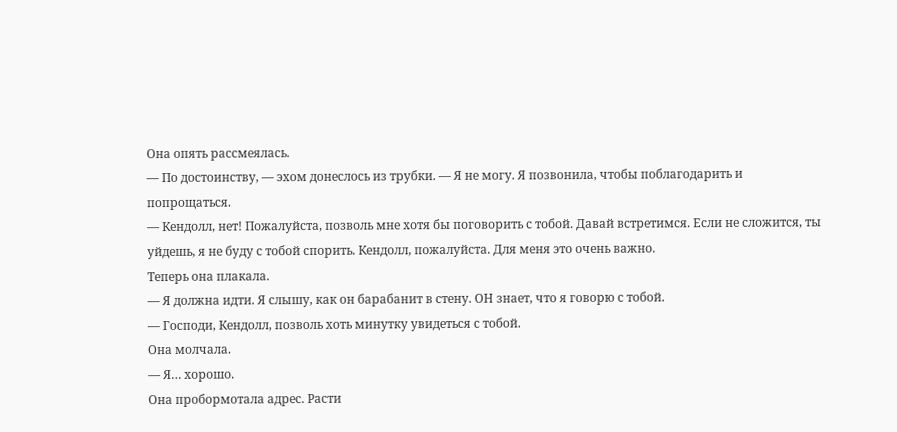Она опять рассмеялась.
— По достоинству, — эхом донеслось из трубки. — Я не могу. Я позвонила, чтобы поблагодарить и попрощаться.
— Кендолл, нет! Пожалуйста, позволь мне хотя бы поговорить с тобой. Давай встретимся. Если не сложится, ты уйдешь, я не буду с тобой спорить. Кендолл, пожалуйста. Для меня это очень важно.
Теперь она плакала.
— Я должна идти. Я слышу, как он барабанит в стену. ОН знает, что я говорю с тобой.
— Господи, Кендолл, позволь хоть минутку увидеться с тобой.
Она молчала.
— Я… хорошо.
Она пробормотала адрес. Расти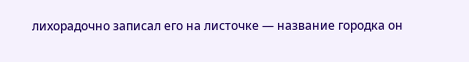лихорадочно записал его на листочке — название городка он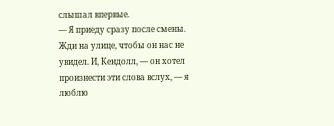слышал впервые.
— Я приеду сразу после смены. Жди на улице, чтобы он нас не увидел. И, Кендолл, — он хотел произнести эти слова вслух, — я люблю